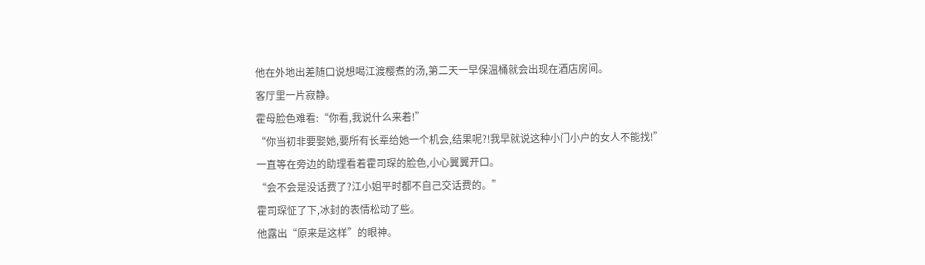他在外地出差随口说想喝江渡樱煮的汤,第二天一早保温桶就会出现在酒店房间。
客厅里一片寂静。
霍母脸色难看:“你看,我说什么来着!”
“你当初非要娶她,要所有长辈给她一个机会,结果呢?!我早就说这种小门小户的女人不能找!”
一直等在旁边的助理看着霍司琛的脸色,小心翼翼开口。
“会不会是没话费了?江小姐平时都不自己交话费的。”
霍司琛怔了下,冰封的表情松动了些。
他露出“原来是这样”的眼神。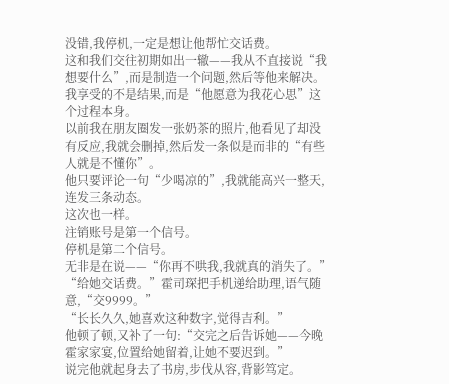没错,我停机,一定是想让他帮忙交话费。
这和我们交往初期如出一辙——我从不直接说“我想要什么”,而是制造一个问题,然后等他来解决。
我享受的不是结果,而是“他愿意为我花心思”这个过程本身。
以前我在朋友圈发一张奶茶的照片,他看见了却没有反应,我就会删掉,然后发一条似是而非的“有些人就是不懂你”。
他只要评论一句“少喝凉的”,我就能高兴一整天,连发三条动态。
这次也一样。
注销账号是第一个信号。
停机是第二个信号。
无非是在说——“你再不哄我,我就真的消失了。”
“给她交话费。”霍司琛把手机递给助理,语气随意,“交9999。”
“长长久久,她喜欢这种数字,觉得吉利。”
他顿了顿,又补了一句:“交完之后告诉她——今晚霍家家宴,位置给她留着,让她不要迟到。”
说完他就起身去了书房,步伐从容,背影笃定。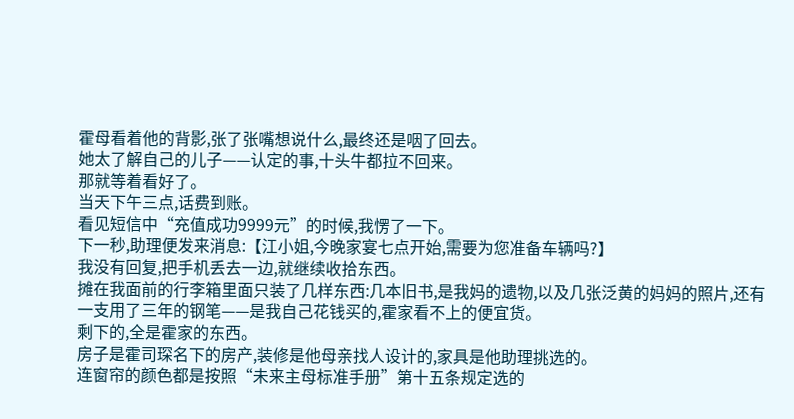霍母看着他的背影,张了张嘴想说什么,最终还是咽了回去。
她太了解自己的儿子——认定的事,十头牛都拉不回来。
那就等着看好了。
当天下午三点,话费到账。
看见短信中“充值成功9999元”的时候,我愣了一下。
下一秒,助理便发来消息:【江小姐,今晚家宴七点开始,需要为您准备车辆吗?】
我没有回复,把手机丢去一边,就继续收拾东西。
摊在我面前的行李箱里面只装了几样东西:几本旧书,是我妈的遗物,以及几张泛黄的妈妈的照片,还有一支用了三年的钢笔——是我自己花钱买的,霍家看不上的便宜货。
剩下的,全是霍家的东西。
房子是霍司琛名下的房产,装修是他母亲找人设计的,家具是他助理挑选的。
连窗帘的颜色都是按照“未来主母标准手册”第十五条规定选的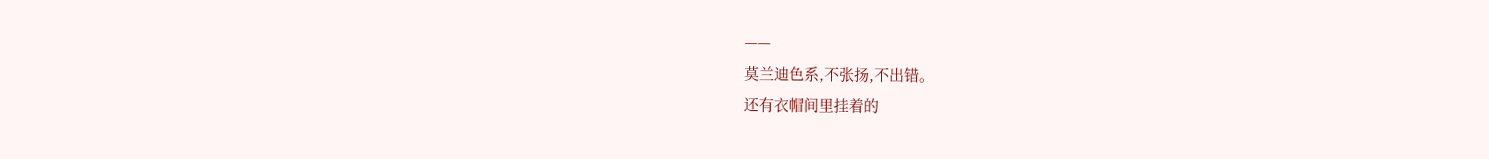——
莫兰迪色系,不张扬,不出错。
还有衣帽间里挂着的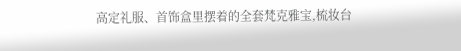高定礼服、首饰盒里摆着的全套梵克雅宝,梳妆台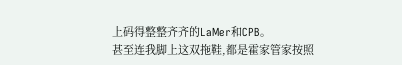上码得整整齐齐的LaMer和CPB。
甚至连我脚上这双拖鞋,都是霍家管家按照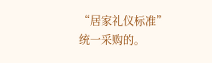“居家礼仪标准”统一采购的。